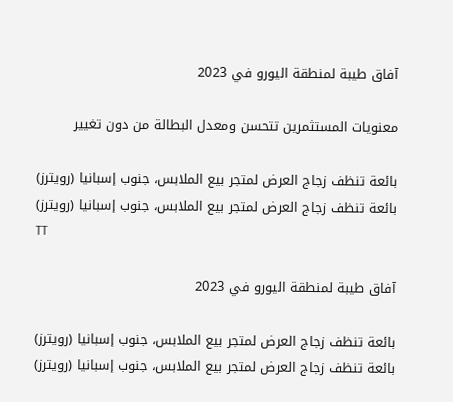آفاق طيبة لمنطقة اليورو في 2023

معنويات المستثمرين تتحسن ومعدل البطالة من دون تغيير

بائعة تنظف زجاج العرض لمتجر بيع الملابس، جنوب إسبانيا (رويترز)
بائعة تنظف زجاج العرض لمتجر بيع الملابس، جنوب إسبانيا (رويترز)
TT

آفاق طيبة لمنطقة اليورو في 2023

بائعة تنظف زجاج العرض لمتجر بيع الملابس، جنوب إسبانيا (رويترز)
بائعة تنظف زجاج العرض لمتجر بيع الملابس، جنوب إسبانيا (رويترز)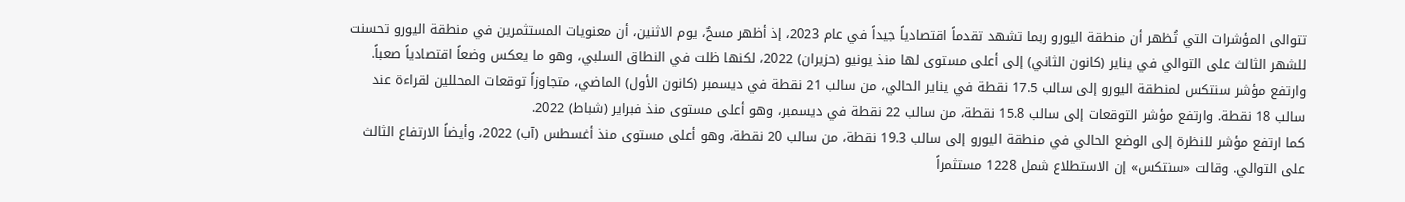تتوالى المؤشرات التي تُظهر أن منطقة اليورو ربما تشهد تقدماً اقتصادياً جيداً في عام 2023، إذ أظهر مسحٌ، يوم الاثنين، أن معنويات المستثمرين في منطقة اليورو تحسنت للشهر الثالث على التوالي في يناير (كانون الثاني) إلى أعلى مستوى لها منذ يونيو (حزيران) 2022، لكنها ظلت في النطاق السلبي، وهو ما يعكس وضعاً اقتصادياً صعباً.
وارتفع مؤشر سنتكس لمنطقة اليورو إلى سالب 17.5 نقطة في يناير الحالي، من سالب 21 نقطة في ديسمبر (كانون الأول) الماضي، متجاوزاً توقعات المحللين لقراءة عند سالب 18 نقطة. وارتفع مؤشر التوقعات إلى سالب 15.8 نقطة، من سالب 22 نقطة في ديسمبر، وهو أعلى مستوى منذ فبراير (شباط) 2022.
كما ارتفع مؤشر للنظرة إلى الوضع الحالي في منطقة اليورو إلى سالب 19.3 نقطة، من سالب 20 نقطة، وهو أعلى مستوى منذ أغسطس (آب) 2022، وأيضاً الارتفاع الثالث على التوالي. وقالت «سنتكس» إن الاستطلاع شمل 1228 مستثمراً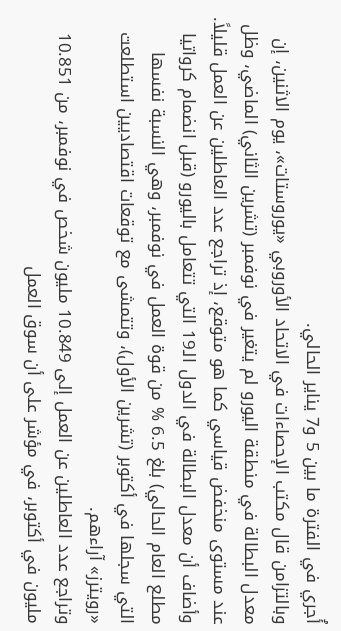أُجري في الفترة ما بين 5 و7 يناير الحالي.
وبالتزامن قال مكتب الإحصاءات في الاتحاد الأوروبي «يوروستات»، يوم الاثنين، إن معدل البطالة في منطقة اليورو لم يتغير في نوفمبر (تشرين الثاني) الماضي، وظل عند مستوى منخفض قياسي كما هو متوقع، إذ تراجع عدد العاطلين عن العمل قليلاً.
وأضاف أن معدل البطالة في الدول الـ19 التي تتعامل باليورو (قبل انضمام كرواتيا مطلع العام الحالي) بلغ 6.5 % من قوة العمل في نوفمبر، وهي النسبة نفسها التي سجلها في أكتوبر (تشرين الأول)، وتتمشى مع توقعات اقتصاديين استطلعت «رويترز» آراءهم.
وتراجع عدد العاطلين عن العمل إلى 10.849 مليون شخص في نوفمبر، من 10.851 مليون في أكتوبر، في مؤشر على أن سوق العمل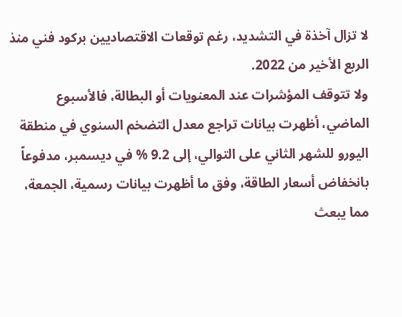لا تزال آخذة في التشديد، رغم توقعات الاقتصاديين بركود فني منذ الربع الأخير من 2022.
ولا تتوقف المؤشرات عند المعنويات أو البطالة، فالأسبوع الماضي، أظهرت بيانات تراجع معدل التضخم السنوي في منطقة اليورو للشهر الثاني على التوالي، إلى 9.2 % في ديسمبر، مدفوعاً بانخفاض أسعار الطاقة، وفق ما أظهرت بيانات رسمية، الجمعة، مما يبعث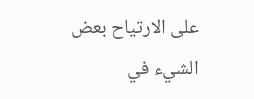على الارتياح بعض الشيء في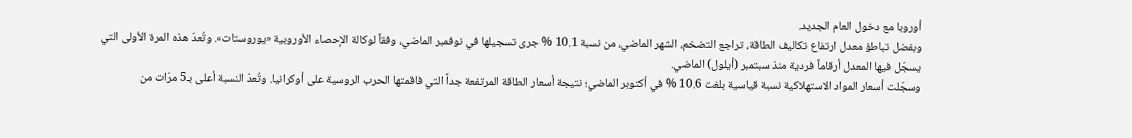أوروبا مع دخول العام الجديد.
وبفضل تباطؤ معدل ارتفاع تكاليف الطاقة، تراجع التضخم، الشهر الماضي، من نسبة 10.1 % جرى تسجيلها في نوفمبر الماضي، وفقاً لوكالة الإحصاء الأوروبية «يوروستات». وتُعدّ هذه المرة الأولى التي يسجّل فيها المعدل أرقاماً فردية منذ سبتمبر (أيلول) الماضي.
وسجّلت أسعار المواد الاستهلاكية نسبة قياسية بلغت 10.6 % في أكتوبر الماضي؛ نتيجة أسعار الطاقة المرتفعة جداً التي فاقمتها الحرب الروسية على أوكرانيا. وتُعدّ النسبة أعلى بـ5 مرّات من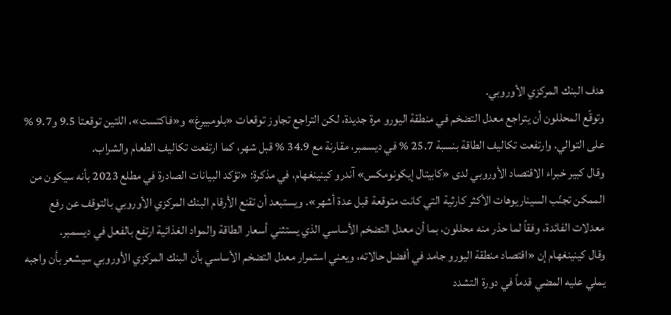هدف البنك المركزي الأوروبي.
وتوقّع المحللون أن يتراجع معدل التضخم في منطقة اليورو مرة جديدة، لكن التراجع تجاوز توقعات «بلومبيرغ» و«فاكتست»، اللتين توقعتا 9.5 و9.7 % على التوالي. وارتفعت تكاليف الطاقة بنسبة 25.7 % في ديسمبر، مقارنة مع 34.9 % قبل شهر، كما ارتفعت تكاليف الطعام والشراب.
وقال كبير خبراء الاقتصاد الأوروبي لدى «كابيتال إيكونومكس» آندرو كينينغهام، في مذكرة: «تؤكد البيانات الصادرة في مطلع 2023 بأنه سيكون من الممكن تجنّب السيناريوهات الأكثر كارثية التي كانت متوقعة قبل عدة أشهر». ويستبعد أن تقنع الأرقام البنك المركزي الأوروبي بالتوقف عن رفع معدلات الفائدة، وفقاً لما حذر منه محللون، بما أن معدل التضخم الأساسي الذي يستثني أسعار الطاقة والمواد الغذائية ارتفع بالفعل في ديسمبر.
وقال كينينغهام إن «اقتصاد منطقة اليورو جامد في أفضل حالاته، ويعني استمرار معدل التضخم الأساسي بأن البنك المركزي الأوروبي سيشعر بأن واجبه يملي عليه المضي قدماً في دورة التشدد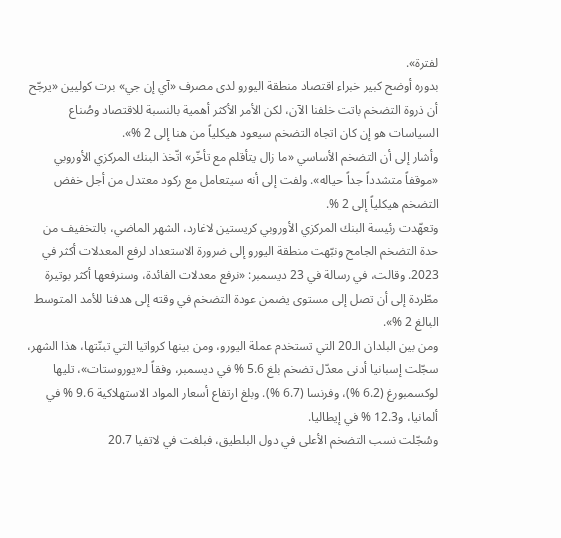لفترة».
بدوره أوضح كبير خبراء اقتصاد منطقة اليورو لدى مصرف «آي إن جي» برت كوليين «يرجّح أن ذروة التضخم باتت خلفنا الآن، لكن الأمر الأكثر أهمية بالنسبة للاقتصاد وصُناع السياسات هو إن كان اتجاه التضخم سيعود هيكلياً من هنا إلى 2 %».
وأشار إلى أن التضخم الأساسي «ما زال يتأقلم مع تأخّر» اتّخذ البنك المركزي الأوروبي «موقفاً متشدداً جداً حياله». ولفت إلى أنه سيتعامل مع ركود معتدل من أجل خفض التضخم هيكلياً إلى 2 %.
وتعهّدت رئيسة البنك المركزي الأوروبي كريستين لاغارد، الشهر الماضي، بالتخفيف من حدة التضخم الجامح ونبّهت منطقة اليورو إلى ضرورة الاستعداد لرفع المعدلات أكثر في 2023. وقالت، في رسالة في 23 ديسمبر: «نرفع معدلات الفائدة، وسنرفعها أكثر بوتيرة مطّردة إلى أن تصل إلى مستوى يضمن عودة التضخم في وقته إلى هدفنا للأمد المتوسط البالغ 2 %».
ومن بين البلدان الـ20 التي تستخدم عملة اليورو، ومن بينها كرواتيا التي تبنّتها، هذا الشهر، سجّلت إسبانيا أدنى معدّل تضخم بلغ 5.6 % في ديسمبر، وفقاً لـ«يوروستات»، تليها لوكسمبورغ (6.2 %)، وفرنسا (6.7 %). وبلغ ارتفاع أسعار المواد الاستهلاكية 9.6 % في ألمانيا، و12.3 % في إيطاليا.
وسُجّلت نسب التضخم الأعلى في دول البلطيق، فبلغت في لاتفيا 20.7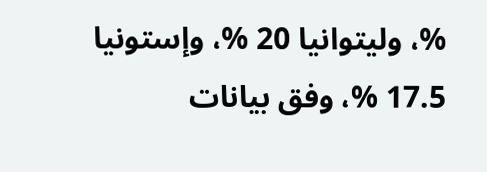%، وليتوانيا 20 %، وإستونيا 17.5 %، وفق بيانات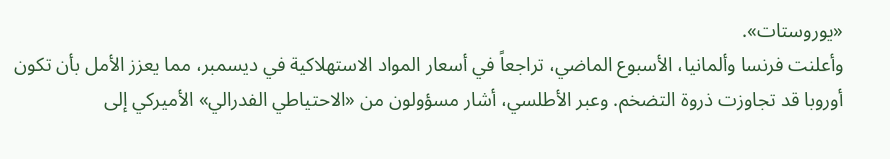«يوروستات».
وأعلنت فرنسا وألمانيا، الأسبوع الماضي، تراجعاً في أسعار المواد الاستهلاكية في ديسمبر، مما يعزز الأمل بأن تكون أوروبا قد تجاوزت ذروة التضخم. وعبر الأطلسي، أشار مسؤولون من «الاحتياطي الفدرالي» الأميركي إلى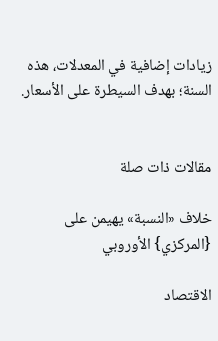زيادات إضافية في المعدلات، هذه السنة؛ بهدف السيطرة على الأسعار.


مقالات ذات صلة

خلاف «النسبة» يهيمن على {المركزي} الأوروبي

الاقتصاد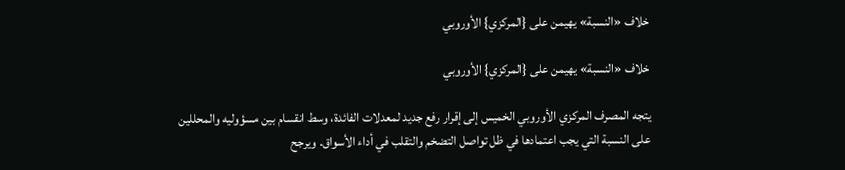خلاف «النسبة» يهيمن على {المركزي} الأوروبي

خلاف «النسبة» يهيمن على {المركزي} الأوروبي

يتجه المصرف المركزي الأوروبي الخميس إلى إقرار رفع جديد لمعدلات الفائدة، وسط انقسام بين مسؤوليه والمحللين على النسبة التي يجب اعتمادها في ظل تواصل التضخم والتقلب في أداء الأسواق. ويرجح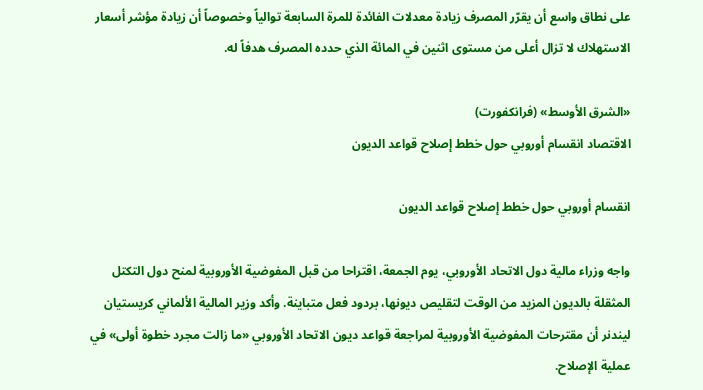على نطاق واسع أن يقرّر المصرف زيادة معدلات الفائدة للمرة السابعة توالياً وخصوصاً أن زيادة مؤشر أسعار الاستهلاك لا تزال أعلى من مستوى اثنين في المائة الذي حدده المصرف هدفاً له.

«الشرق الأوسط» (فرانكفورت)
الاقتصاد انقسام أوروبي حول خطط إصلاح قواعد الديون

انقسام أوروبي حول خطط إصلاح قواعد الديون

واجه وزراء مالية دول الاتحاد الأوروبي، يوم الجمعة، اقتراحا من قبل المفوضية الأوروبية لمنح دول التكتل المثقلة بالديون المزيد من الوقت لتقليص ديونها، بردود فعل متباينة. وأكد وزير المالية الألماني كريستيان ليندنر أن مقترحات المفوضية الأوروبية لمراجعة قواعد ديون الاتحاد الأوروبي «ما زالت مجرد خطوة أولى» في عملية الإصلاح.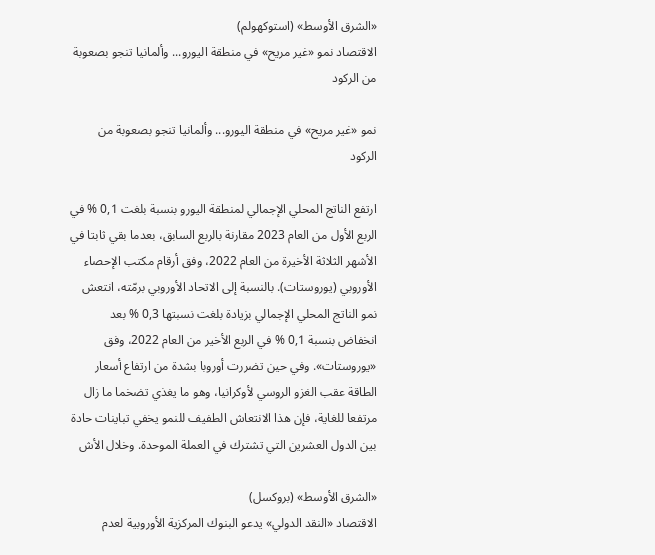«الشرق الأوسط» (استوكهولم)
الاقتصاد نمو «غير مريح» في منطقة اليورو... وألمانيا تنجو بصعوبة من الركود

نمو «غير مريح» في منطقة اليورو... وألمانيا تنجو بصعوبة من الركود

ارتفع الناتج المحلي الإجمالي لمنطقة اليورو بنسبة بلغت 0,1 % في الربع الأول من العام 2023 مقارنة بالربع السابق، بعدما بقي ثابتا في الأشهر الثلاثة الأخيرة من العام 2022، وفق أرقام مكتب الإحصاء الأوروبي (يوروستات). بالنسبة إلى الاتحاد الأوروبي برمّته، انتعش نمو الناتج المحلي الإجمالي بزيادة بلغت نسبتها 0,3 % بعد انخفاض بنسبة 0,1 % في الربع الأخير من العام 2022، وفق «يوروستات». وفي حين تضررت أوروبا بشدة من ارتفاع أسعار الطاقة عقب الغزو الروسي لأوكرانيا، وهو ما يغذي تضخما ما زال مرتفعا للغاية، فإن هذا الانتعاش الطفيف للنمو يخفي تباينات حادة بين الدول العشرين التي تشترك في العملة الموحدة. وخلال الأش

«الشرق الأوسط» (بروكسل)
الاقتصاد «النقد الدولي» يدعو البنوك المركزية الأوروبية لعدم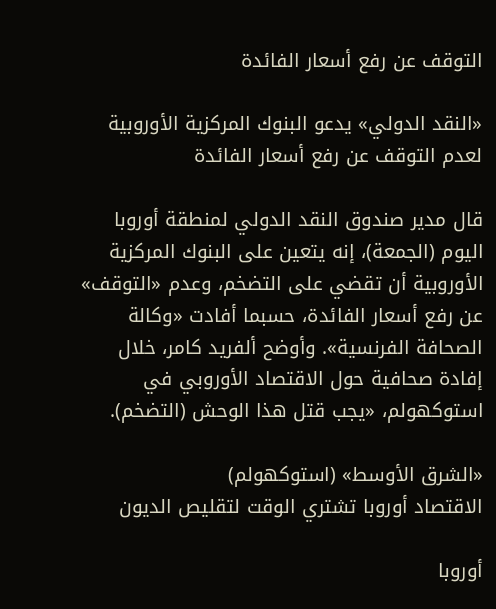التوقف عن رفع أسعار الفائدة

«النقد الدولي» يدعو البنوك المركزية الأوروبية لعدم التوقف عن رفع أسعار الفائدة

قال مدير صندوق النقد الدولي لمنطقة أوروبا اليوم (الجمعة)، إنه يتعين على البنوك المركزية الأوروبية أن تقضي على التضخم، وعدم «التوقف» عن رفع أسعار الفائدة، حسبما أفادت «وكالة الصحافة الفرنسية». وأوضح ألفريد كامر، خلال إفادة صحافية حول الاقتصاد الأوروبي في استوكهولم، «يجب قتل هذا الوحش (التضخم).

«الشرق الأوسط» (استوكهولم)
الاقتصاد أوروبا تشتري الوقت لتقليص الديون

أوروبا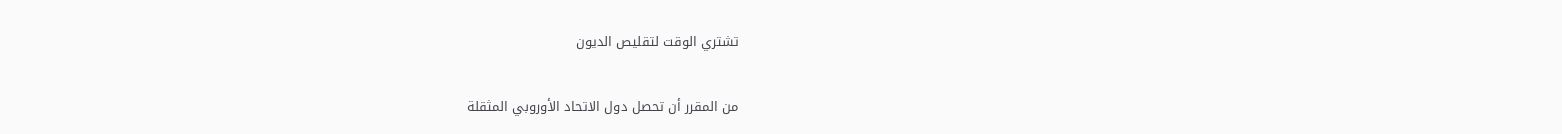تشتري الوقت لتقليص الديون

من المقرر أن تحصل دول الاتحاد الأوروبي المثقلة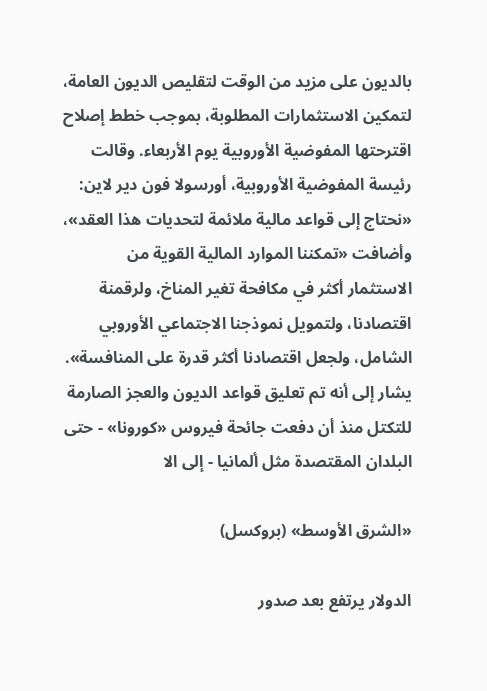بالديون على مزيد من الوقت لتقليص الديون العامة، لتمكين الاستثمارات المطلوبة، بموجب خطط إصلاح اقترحتها المفوضية الأوروبية يوم الأربعاء. وقالت رئيسة المفوضية الأوروبية، أورسولا فون دير لاين: «نحتاج إلى قواعد مالية ملائمة لتحديات هذا العقد»، وأضافت «تمكننا الموارد المالية القوية من الاستثمار أكثر في مكافحة تغير المناخ، ولرقمنة اقتصادنا، ولتمويل نموذجنا الاجتماعي الأوروبي الشامل، ولجعل اقتصادنا أكثر قدرة على المنافسة». يشار إلى أنه تم تعليق قواعد الديون والعجز الصارمة للتكتل منذ أن دفعت جائحة فيروس «كورونا» - حتى البلدان المقتصدة مثل ألمانيا - إلى الا

«الشرق الأوسط» (بروكسل)

الدولار يرتفع بعد صدور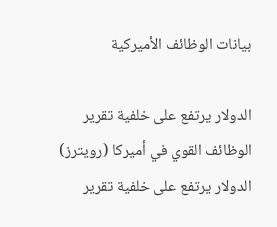بيانات الوظائف الأميركية

الدولار يرتفع على خلفية تقرير الوظائف القوي في أميركا (رويترز)
الدولار يرتفع على خلفية تقرير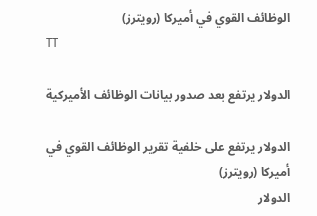الوظائف القوي في أميركا (رويترز)
TT

الدولار يرتفع بعد صدور بيانات الوظائف الأميركية

الدولار يرتفع على خلفية تقرير الوظائف القوي في أميركا (رويترز)
الدولار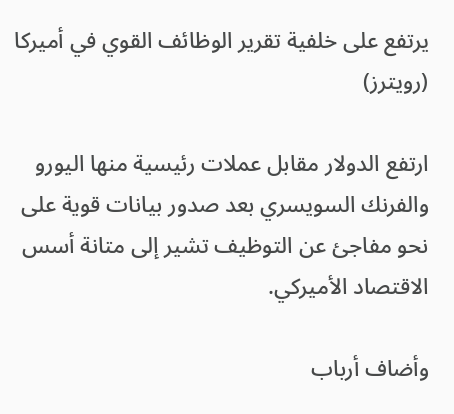يرتفع على خلفية تقرير الوظائف القوي في أميركا (رويترز)

ارتفع الدولار مقابل عملات رئيسية منها اليورو والفرنك السويسري بعد صدور بيانات قوية على نحو مفاجئ عن التوظيف تشير إلى متانة أسس الاقتصاد الأميركي.

وأضاف أرباب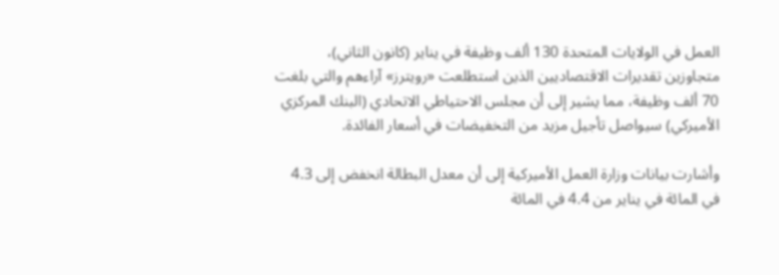العمل في الولايات المتحدة 130 ألف وظيفة في يناير (كانون الثاني)، متجاوزين تقديرات الاقتصاديين الذين استطلعت «رويترز» آراءهم والتي بلغت 70 ألف وظيفة، مما يشير إلى أن مجلس الاحتياطي الاتحادي (البنك المركزي الأميركي) سيواصل تأجيل مزيد من التخفيضات في أسعار الفائدة.

وأشارت بيانات وزارة العمل الأميركية إلى أن معدل البطالة انخفض إلى 4.3 في المائة في يناير من 4.4 في المائة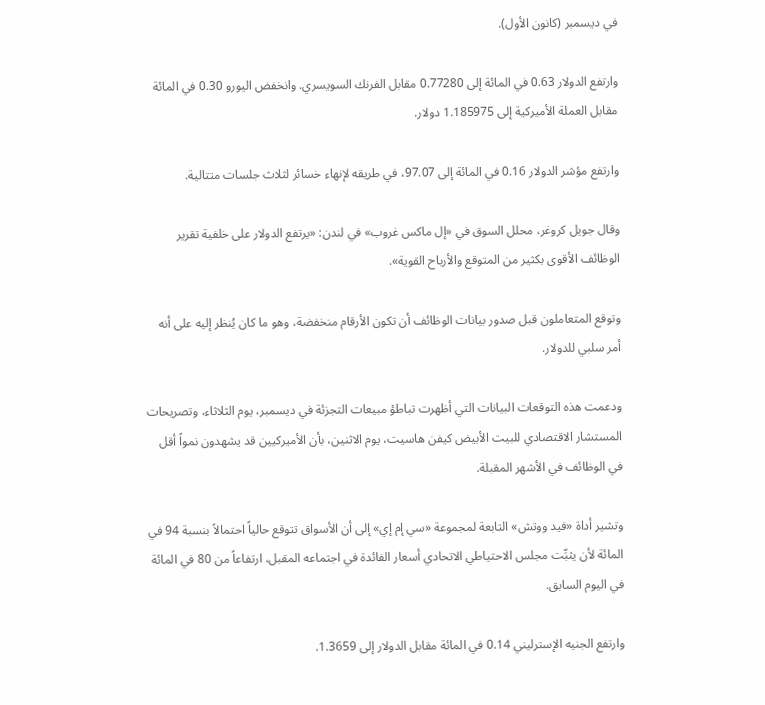في ديسمبر (كانون الأول).

وارتفع الدولار 0.63 في المائة إلى 0.77280 مقابل الفرنك السويسري. وانخفض اليورو 0.30 في المائة مقابل العملة الأميركية إلى 1.185975 دولار.

وارتفع مؤشر الدولار 0.16 في المائة إلى 97.07، في طريقه لإنهاء خسائر لثلاث جلسات متتالية.

وقال جويل كروغر، محلل السوق في «إل ماكس غروب» في لندن: «يرتفع الدولار على خلفية تقرير الوظائف الأقوى بكثير من المتوقع والأرباح القوية».

وتوقع المتعاملون قبل صدور بيانات الوظائف أن تكون الأرقام منخفضة، ‌وهو ما كان يُنظر إليه ‌على أنه أمر سلبي للدولار.

ودعمت هذه التوقعات البيانات التي أظهرت تباطؤ ‌مبيعات التجزئة في ديسمبر، يوم الثلاثاء، وتصريحات المستشار ‌الاقتصادي للبيت الأبيض كيفن هاسيت، يوم الاثنين، بأن الأميركيين قد يشهدون نمواً أقل في الوظائف في الأشهر المقبلة.

وتشير أداة «فيد ووتش» التابعة لمجموعة «سي إم إي» إلى أن الأسواق تتوقع حالياً احتمالاً بنسبة 94 في المائة لأن ‌يثبِّت مجلس الاحتياطي الاتحادي أسعار الفائدة في اجتماعه المقبل، ارتفاعاً من 80 في المائة في اليوم السابق.

وارتفع الجنيه الإسترليني 0.14 في المائة مقابل الدولار إلى 1.3659.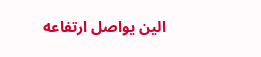الين يواصل ارتفاعه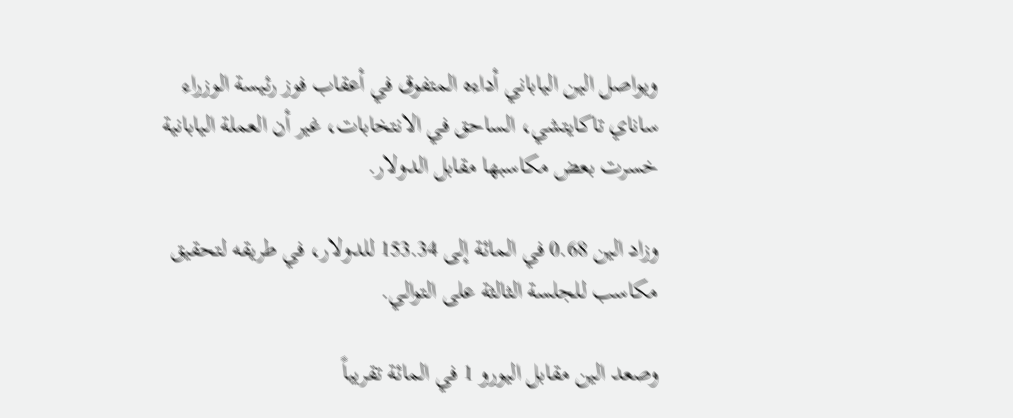ويواصل الين الياباني أداءه المتفوق في أعقاب فوز رئيسة الوزراء ساناي تاكايتشي، الساحق في الانتخابات، غير أن العملة اليابانية خسرت بعض مكاسبها مقابل الدولار.

وزاد الين 0.68 في المائة إلى 153.34 للدولار، في طريقه لتحقيق مكاسب للجلسة الثالثة على التوالي.

وصعد الين مقابل اليورو 1 في المائة تقريباً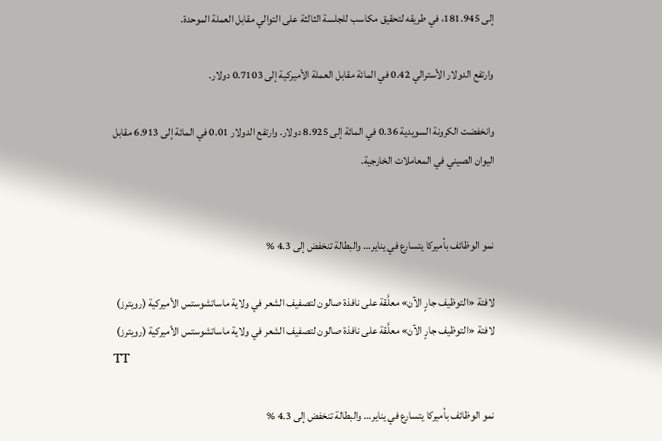إلى 181.945، في طريقه لتحقيق مكاسب للجلسة الثالثة على التوالي مقابل العملة الموحدة.

وارتفع الدولار الأسترالي 0.42 في المائة مقابل العملة الأميركية إلى 0.7103 دولار.

وانخفضت الكرونة السويدية 0.36 في المائة إلى 8.925 دولار. وارتفع الدولار 0.01 في المائة إلى 6.913 مقابل اليوان الصيني في المعاملات الخارجية.


نمو الوظائف بأميركا يتسارع في يناير… والبطالة تنخفض إلى 4.3 %

لافتة «التوظيف جارٍ الآن» معلَّقة على نافذة صالون لتصفيف الشعر في ولاية ماساتشوستس الأميركية (رويترز)
لافتة «التوظيف جارٍ الآن» معلَّقة على نافذة صالون لتصفيف الشعر في ولاية ماساتشوستس الأميركية (رويترز)
TT

نمو الوظائف بأميركا يتسارع في يناير… والبطالة تنخفض إلى 4.3 %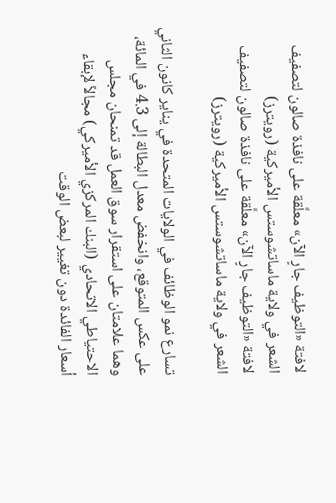لافتة «التوظيف جارٍ الآن» معلَّقة على نافذة صالون لتصفيف الشعر في ولاية ماساتشوستس الأميركية (رويترز)
لافتة «التوظيف جارٍ الآن» معلَّقة على نافذة صالون لتصفيف الشعر في ولاية ماساتشوستس الأميركية (رويترز)

تسارع نمو الوظائف في الولايات المتحدة في يناير كانون الثاني على عكس المتوقع، وانخفض معدل البطالة إلى 4.3 في المائة، وهما علامتان على استقرار سوق العمل قد تمنحان مجلس الاحتياطي الاتحادي (البنك المركزي الأميركي) مجالاً لإبقاء أسعار الفائدة دون تغيير لبعض الوقت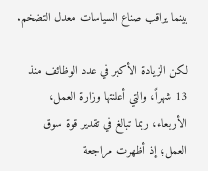بينما يراقب صناع السياسات معدل التضخم.

لكن الزيادة الأكبر في عدد الوظائف منذ 13 شهراً، والتي أعلنتها وزارة العمل، الأربعاء، ‌ربما تبالغ في تقدير ‌قوة سوق العمل؛ إذ أظهرت مراجعة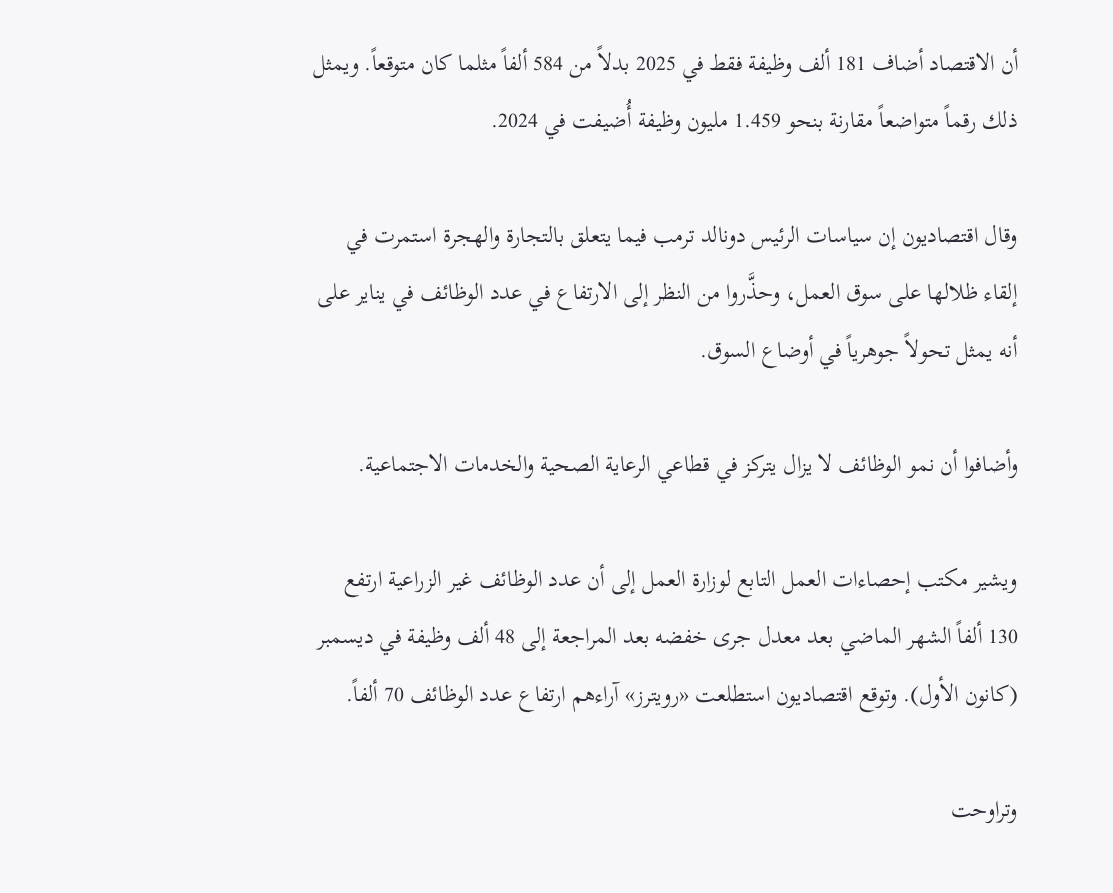أن الاقتصاد أضاف 181 ألف وظيفة فقط في 2025 بدلاً من 584 ألفاً مثلما كان متوقعاً. ويمثل ذلك رقماً متواضعاً مقارنة بنحو 1.459 مليون وظيفة أُضيفت في 2024.

وقال اقتصاديون إن سياسات الرئيس دونالد ترمب فيما يتعلق بالتجارة والهجرة استمرت ‌في إلقاء ظلالها ‌على سوق العمل، وحذَّروا من النظر إلى الارتفاع في ‌عدد الوظائف في يناير ‌على أنه يمثل تحولاً جوهرياً في أوضاع السوق.

وأضافوا أن نمو الوظائف لا يزال يتركز في قطاعي الرعاية الصحية والخدمات الاجتماعية.

ويشير مكتب إحصاءات العمل التابع ‌لوزارة العمل إلى أن عدد الوظائف غير الزراعية ارتفع 130 ألفاً الشهر الماضي بعد معدل جرى خفضه بعد المراجعة إلى 48 ألف وظيفة في ديسمبر (كانون الأول). وتوقع اقتصاديون استطلعت «رويترز» آراءهم ارتفاع عدد الوظائف 70 ألفاً.

وتراوحت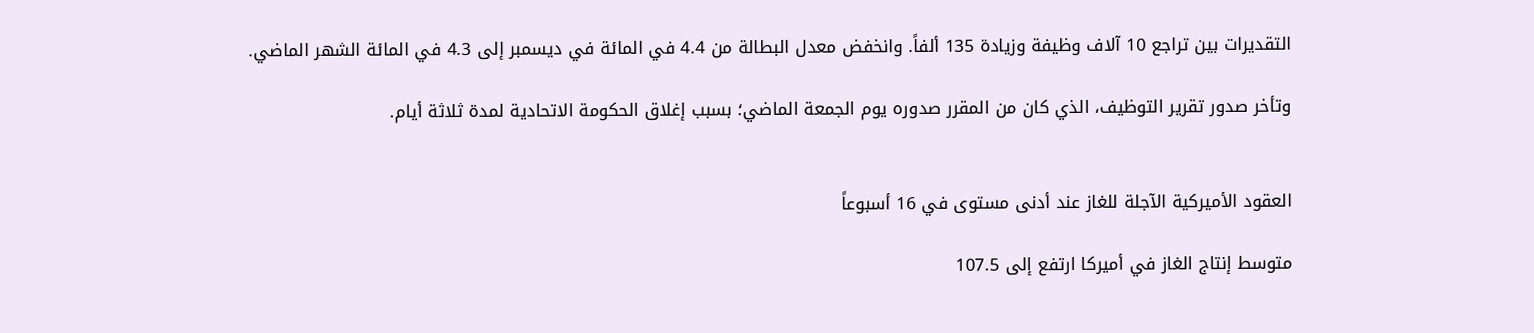التقديرات بين تراجع 10 آلاف وظيفة وزيادة 135 ألفاً. وانخفض معدل البطالة من 4.4 في المائة في ديسمبر إلى 4.3 في المائة الشهر الماضي.

وتأخر صدور تقرير التوظيف، الذي كان من المقرر صدوره يوم الجمعة الماضي؛ بسبب إغلاق الحكومة الاتحادية لمدة ثلاثة أيام.


العقود الأميركية الآجلة للغاز عند أدنى مستوى في 16 أسبوعاً

متوسط إنتاج الغاز في أميركا ارتفع إلى 107.5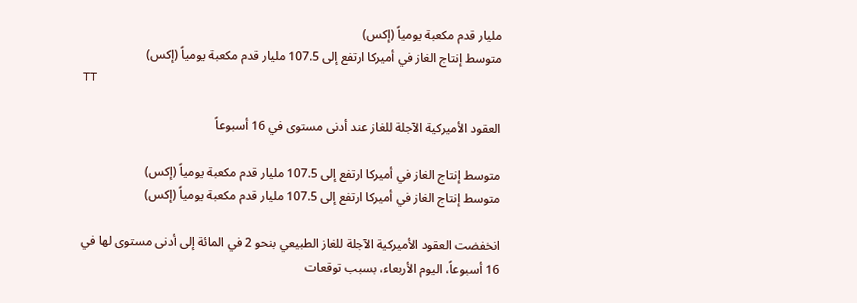مليار ‌قدم مكعبة يومياً (إكس)
متوسط إنتاج الغاز في أميركا ارتفع إلى 107.5 مليار ‌قدم مكعبة يومياً (إكس)
TT

العقود الأميركية الآجلة للغاز عند أدنى مستوى في 16 أسبوعاً

متوسط إنتاج الغاز في أميركا ارتفع إلى 107.5 مليار ‌قدم مكعبة يومياً (إكس)
متوسط إنتاج الغاز في أميركا ارتفع إلى 107.5 مليار ‌قدم مكعبة يومياً (إكس)

انخفضت ‌العقود الأميركية الآجلة للغاز الطبيعي بنحو 2 في المائة إلى أدنى مستوى لها في 16 أسبوعاً، اليوم الأربعاء، بسبب توقعات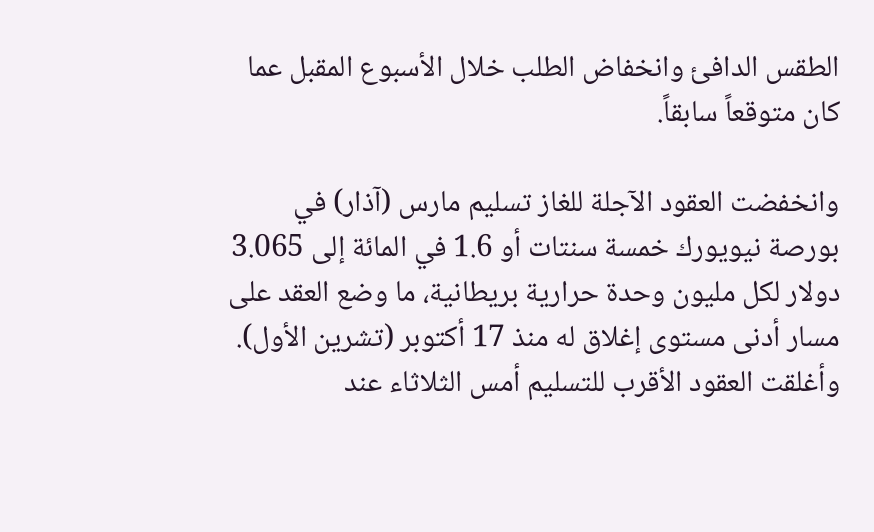الطقس الدافئ وانخفاض الطلب خلال الأسبوع المقبل عما كان متوقعاً سابقاً.

وانخفضت العقود الآجلة للغاز تسليم مارس (آذار) في بورصة نيويورك خمسة سنتات أو 1.6 في المائة إلى 3.065 دولار لكل مليون وحدة حرارية بريطانية، ما وضع العقد على مسار أدنى مستوى إغلاق له منذ 17 أكتوبر (تشرين الأول). وأغلقت العقود الأقرب للتسليم أمس الثلاثاء عند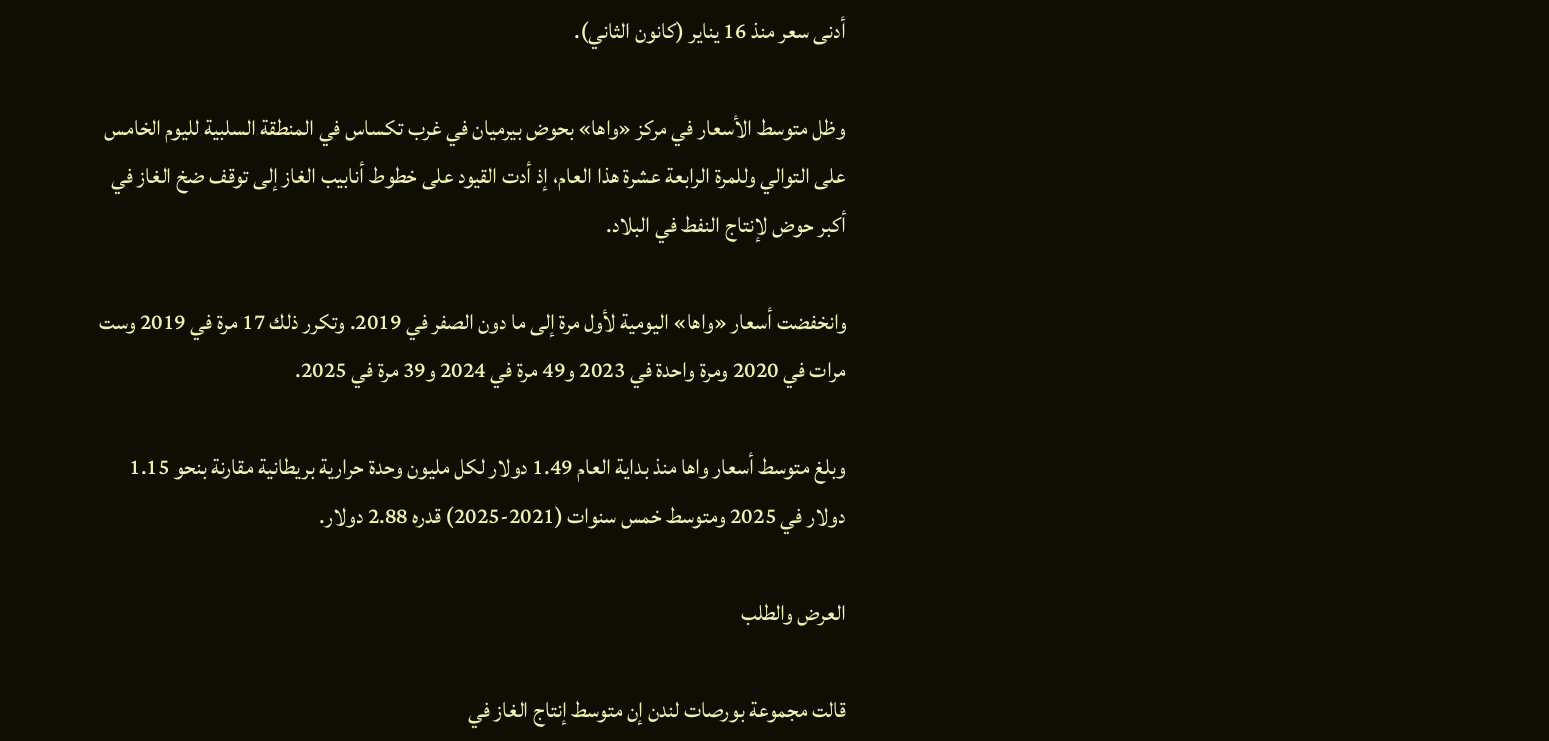أدنى سعر منذ 16 يناير (كانون الثاني).

وظل متوسط الأسعار في مركز «واها» بحوض بيرميان في غرب تكساس في المنطقة السلبية لليوم الخامس على التوالي ‌وللمرة الرابعة عشرة ‌هذا العام، إذ أدت القيود على خطوط أنابيب الغاز ‌إلى توقف ضخ الغاز في أكبر حوض لإنتاج النفط في البلاد.

وانخفضت أسعار «واها» اليومية لأول مرة إلى ما دون الصفر في 2019. وتكرر ذلك 17 مرة في 2019 وست مرات في 2020 ومرة واحدة في 2023 و49 مرة في 2024 و39 مرة في 2025.

وبلغ متوسط أسعار واها منذ بداية العام 1.49 دولار لكل مليون وحدة حرارية بريطانية مقارنة بنحو 1.15 دولار في 2025 ومتوسط خمس سنوات (2021-2025) قدره 2.88 دولار.

العرض والطلب

قالت مجموعة بورصات لندن إن ‌متوسط إنتاج الغاز في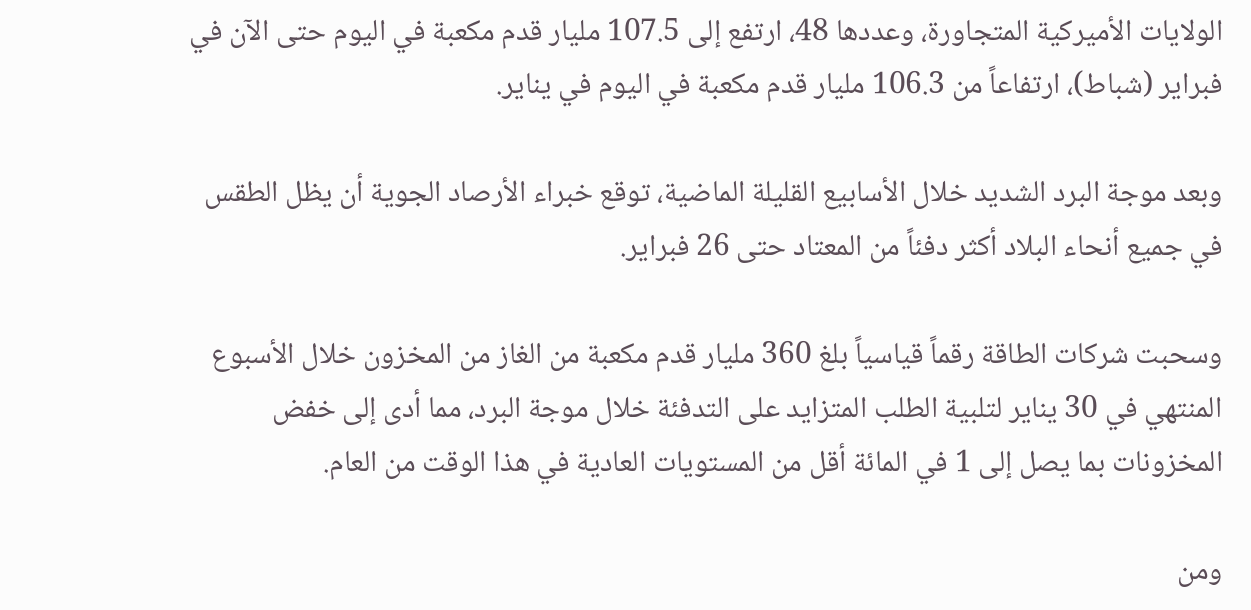الولايات الأميركية المتجاورة، وعددها 48، ارتفع إلى 107.5 مليار ‌قدم مكعبة في اليوم حتى الآن في فبراير (شباط)، ارتفاعاً من ‌106.3 مليار قدم مكعبة في اليوم في يناير.

وبعد موجة البرد الشديد خلال الأسابيع القليلة الماضية، توقع خبراء الأرصاد الجوية أن يظل الطقس في جميع أنحاء البلاد أكثر دفئاً من المعتاد حتى 26 فبراير.

وسحبت شركات الطاقة رقماً ‌قياسياً بلغ 360 مليار قدم مكعبة من الغاز من المخزون خلال الأسبوع المنتهي في 30 يناير لتلبية الطلب المتزايد على التدفئة خلال موجة البرد، مما أدى إلى خفض المخزونات بما يصل إلى 1 في المائة أقل من المستويات العادية في هذا الوقت من العام.

ومن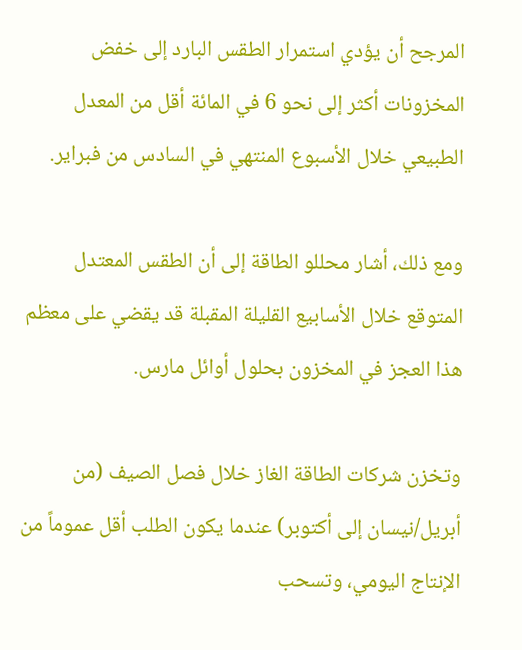المرجح أن يؤدي استمرار الطقس البارد إلى خفض المخزونات أكثر إلى نحو 6 في المائة أقل من المعدل الطبيعي خلال الأسبوع المنتهي في السادس من فبراير.

ومع ذلك، أشار محللو الطاقة إلى أن الطقس المعتدل المتوقع خلال الأسابيع القليلة المقبلة قد يقضي على معظم هذا العجز في المخزون بحلول أوائل مارس.

وتخزن شركات الطاقة الغاز خلال فصل الصيف (من أبريل/نيسان إلى أكتوبر) عندما يكون الطلب أقل عموماً من الإنتاج اليومي، وتسحب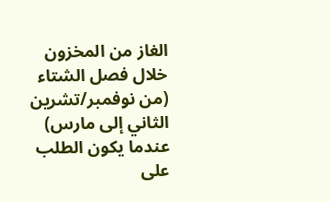الغاز من المخزون خلال فصل الشتاء (من نوفمبر/تشرين الثاني إلى مارس) عندما يكون الطلب على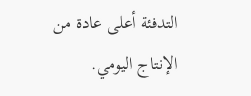التدفئة أعلى عادة من الإنتاج اليومي.